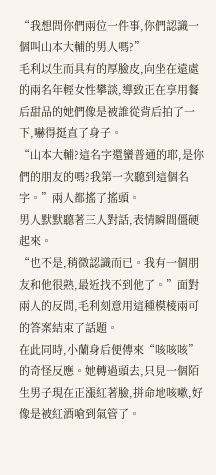“我想問你們兩位一件事,你們認識一個叫山本大輔的男人嗎?”
毛利以生而具有的厚臉皮,向坐在遠處的兩名年輕女性攀談,導致正在享用餐后甜品的她們像是被誰從背后拍了一下,嚇得挺直了身子。
“山本大輔?這名字還蠻普通的耶,是你們的朋友的嗎?我第一次聽到這個名字。”兩人都搖了搖頭。
男人默默聽著三人對話,表情瞬間僵硬起來。
“也不是,稍微認識而已。我有一個朋友和他很熟,最近找不到他了。”面對兩人的反問,毛利刻意用這種模棱兩可的答案結束了話題。
在此同時,小蘭身后便傳來“咳咳咳”的奇怪反應。她轉過頭去,只見一個陌生男子現在正漲紅著臉,拼命地咳嗽,好像是被紅酒嗆到氣管了。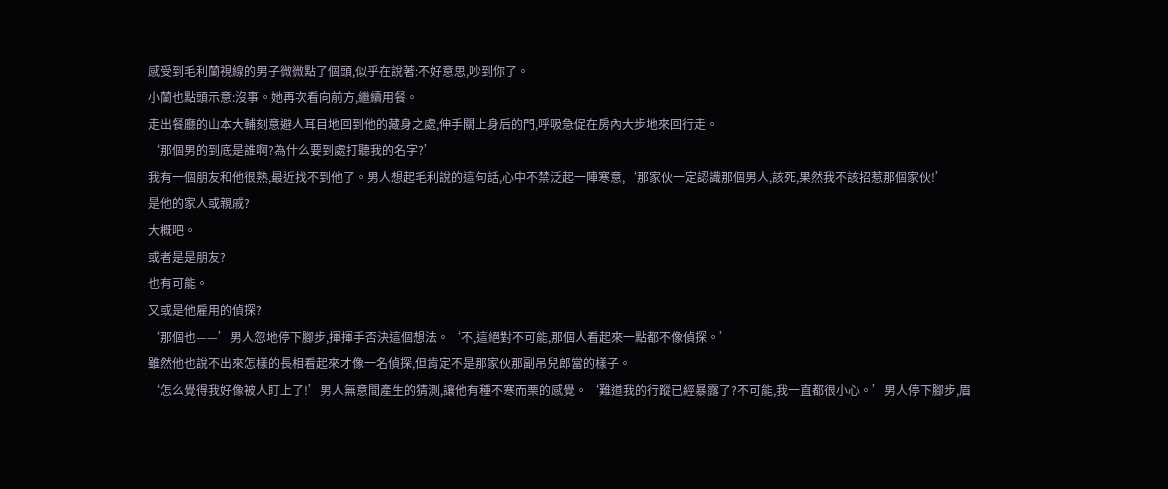感受到毛利蘭視線的男子微微點了個頭,似乎在說著:不好意思,吵到你了。
小蘭也點頭示意:沒事。她再次看向前方,繼續用餐。
走出餐廳的山本大輔刻意避人耳目地回到他的藏身之處,伸手關上身后的門,呼吸急促在房內大步地來回行走。
‘那個男的到底是誰啊?為什么要到處打聽我的名字?’
我有一個朋友和他很熟,最近找不到他了。男人想起毛利說的這句話,心中不禁泛起一陣寒意,‘那家伙一定認識那個男人,該死,果然我不該招惹那個家伙!’
是他的家人或親戚?
大概吧。
或者是是朋友?
也有可能。
又或是他雇用的偵探?
‘那個也——’男人忽地停下腳步,揮揮手否決這個想法。‘不,這絕對不可能,那個人看起來一點都不像偵探。’
雖然他也說不出來怎樣的長相看起來才像一名偵探,但肯定不是那家伙那副吊兒郎當的樣子。
‘怎么覺得我好像被人盯上了!’男人無意間產生的猜測,讓他有種不寒而栗的感覺。‘難道我的行蹤已經暴露了?不可能,我一直都很小心。’男人停下腳步,眉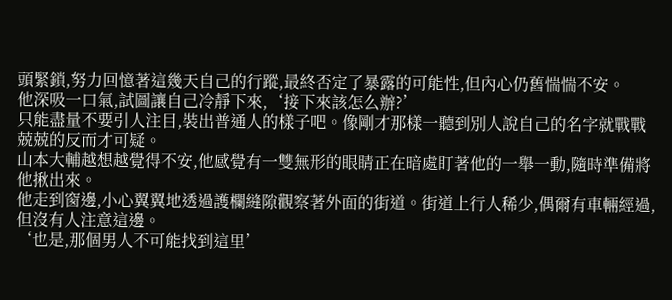頭緊鎖,努力回憶著這幾天自己的行蹤,最終否定了暴露的可能性,但內心仍舊惴惴不安。
他深吸一口氣,試圖讓自己冷靜下來,‘接下來該怎么辦?’
只能盡量不要引人注目,裝出普通人的樣子吧。像剛才那樣一聽到別人說自己的名字就戰戰兢兢的反而才可疑。
山本大輔越想越覺得不安,他感覺有一雙無形的眼睛正在暗處盯著他的一舉一動,隨時準備將他揪出來。
他走到窗邊,小心翼翼地透過護欄縫隙觀察著外面的街道。街道上行人稀少,偶爾有車輛經過,但沒有人注意這邊。
‘也是,那個男人不可能找到這里’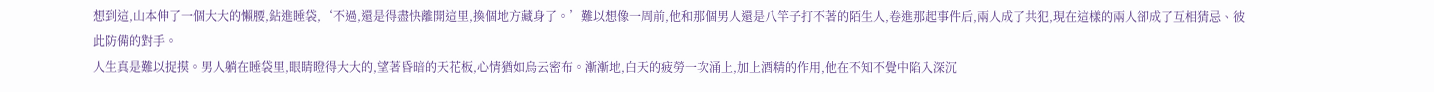想到這,山本伸了一個大大的懶腰,鉆進睡袋,‘不過,還是得盡快離開這里,換個地方藏身了。’難以想像一周前,他和那個男人還是八竿子打不著的陌生人,卷進那起事件后,兩人成了共犯,現在這樣的兩人卻成了互相猜忌、彼此防備的對手。
人生真是難以捉摸。男人躺在睡袋里,眼睛瞪得大大的,望著昏暗的天花板,心情猶如烏云密布。漸漸地,白天的疲勞一次涌上,加上酒精的作用,他在不知不覺中陷入深沉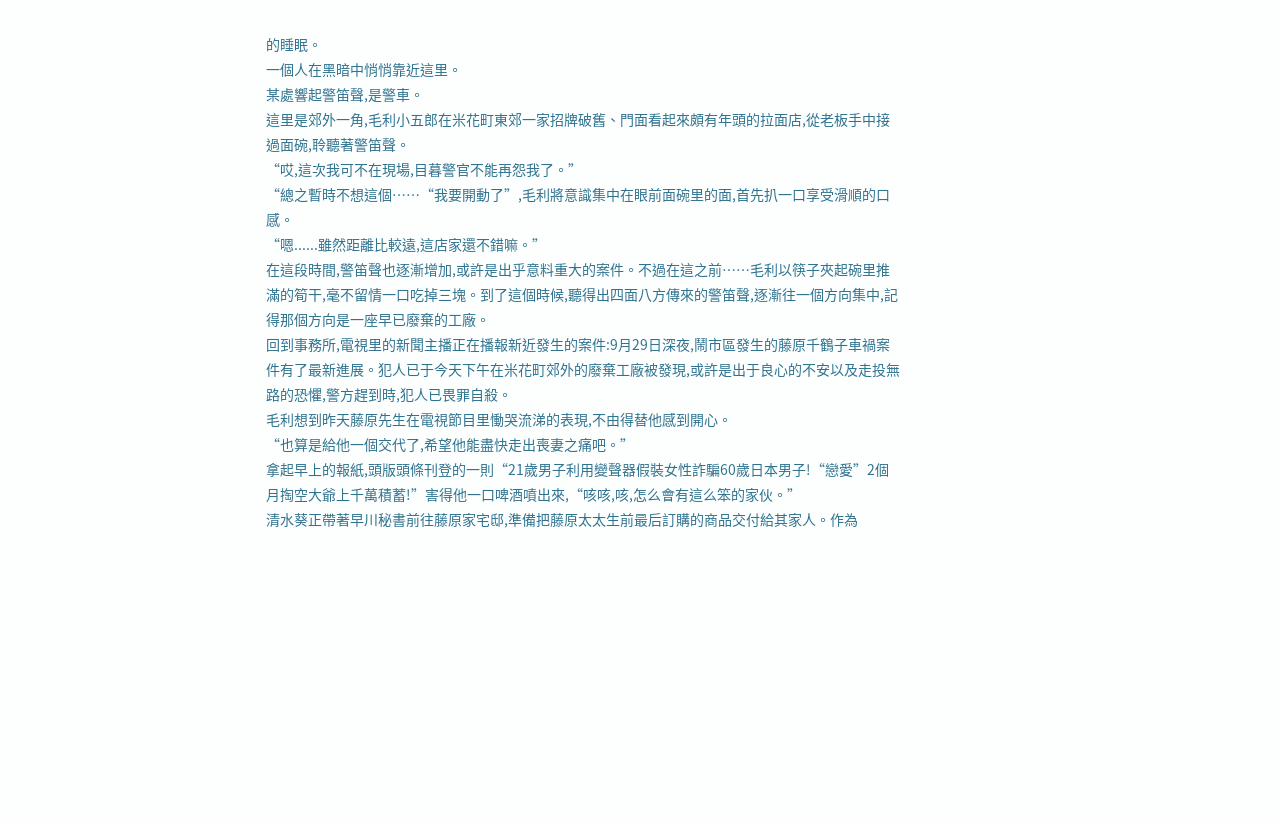的睡眠。
一個人在黑暗中悄悄靠近這里。
某處響起警笛聲,是警車。
這里是郊外一角,毛利小五郎在米花町東郊一家招牌破舊、門面看起來頗有年頭的拉面店,從老板手中接過面碗,聆聽著警笛聲。
“哎,這次我可不在現場,目暮警官不能再怨我了。”
“總之暫時不想這個……“我要開動了”,毛利將意識集中在眼前面碗里的面,首先扒一口享受滑順的口感。
“嗯......雖然距離比較遠,這店家還不錯嘛。”
在這段時間,警笛聲也逐漸增加,或許是出乎意料重大的案件。不過在這之前……毛利以筷子夾起碗里推滿的筍干,毫不留情一口吃掉三塊。到了這個時候,聽得出四面八方傳來的警笛聲,逐漸往一個方向集中,記得那個方向是一座早已廢棄的工廠。
回到事務所,電視里的新聞主播正在播報新近發生的案件:9月29日深夜,鬧市區發生的藤原千鶴子車禍案件有了最新進展。犯人已于今天下午在米花町郊外的廢棄工廠被發現,或許是出于良心的不安以及走投無路的恐懼,警方趕到時,犯人已畏罪自殺。
毛利想到昨天藤原先生在電視節目里慟哭流涕的表現,不由得替他感到開心。
“也算是給他一個交代了,希望他能盡快走出喪妻之痛吧。”
拿起早上的報紙,頭版頭條刊登的一則“21歲男子利用變聲器假裝女性詐騙60歲日本男子!“戀愛”2個月掏空大爺上千萬積蓄!”害得他一口啤酒噴出來,“咳咳,咳,怎么會有這么笨的家伙。”
清水葵正帶著早川秘書前往藤原家宅邸,準備把藤原太太生前最后訂購的商品交付給其家人。作為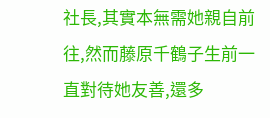社長,其實本無需她親自前往,然而藤原千鶴子生前一直對待她友善,還多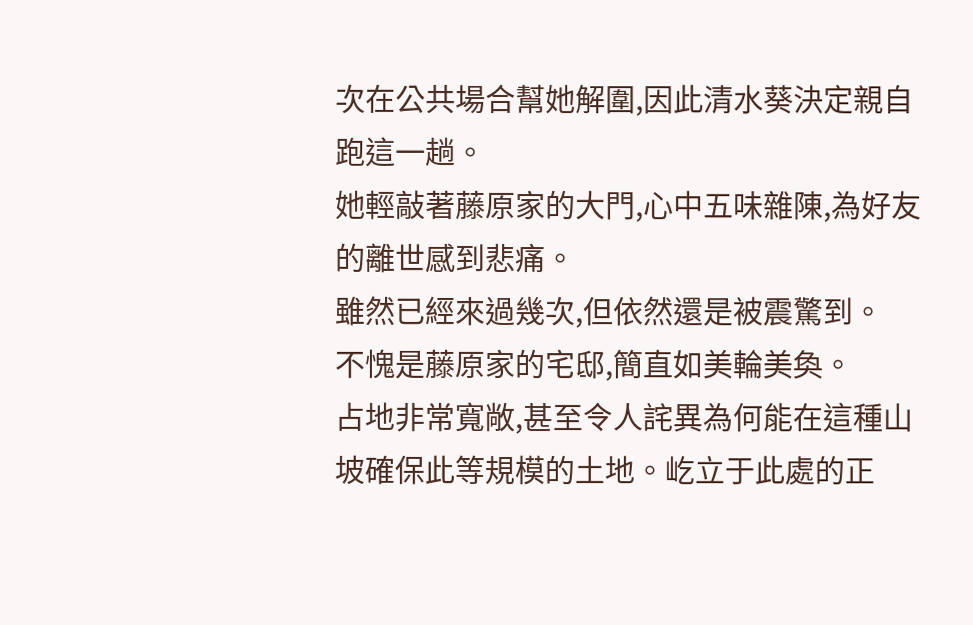次在公共場合幫她解圍,因此清水葵決定親自跑這一趟。
她輕敲著藤原家的大門,心中五味雜陳,為好友的離世感到悲痛。
雖然已經來過幾次,但依然還是被震驚到。
不愧是藤原家的宅邸,簡直如美輪美奐。
占地非常寬敞,甚至令人詫異為何能在這種山坡確保此等規模的土地。屹立于此處的正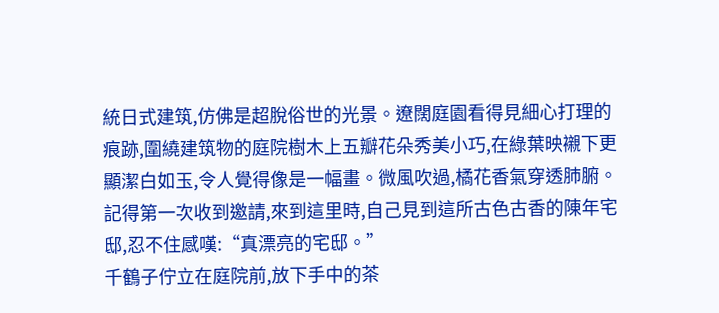統日式建筑,仿佛是超脫俗世的光景。遼闊庭園看得見細心打理的痕跡,圍繞建筑物的庭院樹木上五瓣花朵秀美小巧,在綠葉映襯下更顯潔白如玉,令人覺得像是一幅畫。微風吹過,橘花香氣穿透肺腑。
記得第一次收到邀請,來到這里時,自己見到這所古色古香的陳年宅邸,忍不住感嘆:“真漂亮的宅邸。”
千鶴子佇立在庭院前,放下手中的茶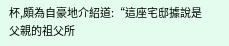杯,頗為自豪地介紹道:“這座宅邸據說是父親的祖父所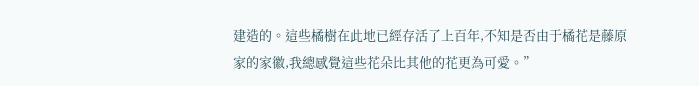建造的。這些橘樹在此地已經存活了上百年,不知是否由于橘花是藤原家的家徽,我總感覺這些花朵比其他的花更為可愛。”